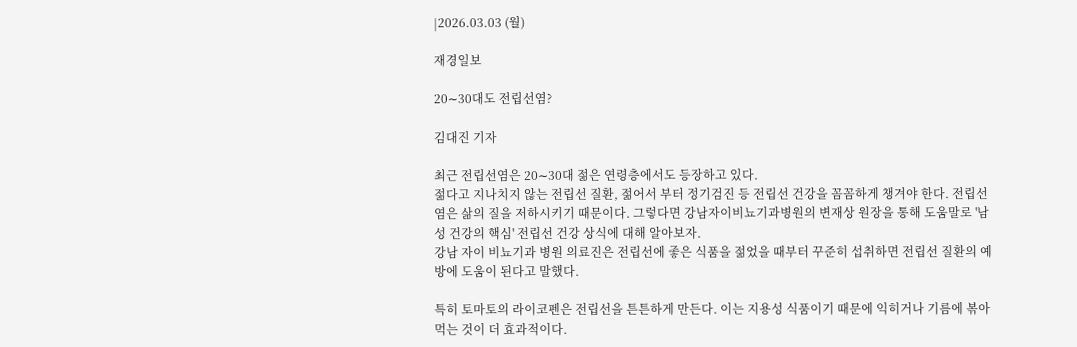|2026.03.03 (월)

재경일보

20∼30대도 전립선염?

김대진 기자

최근 전립선염은 20∼30대 젊은 연령층에서도 등장하고 있다.
젊다고 지나치지 않는 전립선 질환, 젊어서 부터 정기검진 등 전립선 건강을 꼼꼼하게 챙겨야 한다. 전립선염은 삶의 질을 저하시키기 때문이다. 그렇다면 강남자이비뇨기과병원의 변재상 원장을 통해 도움말로 '남성 건강의 핵심' 전립선 건강 상식에 대해 알아보자.
강남 자이 비뇨기과 병원 의료진은 전립선에 좋은 식품을 젊었을 때부터 꾸준히 섭취하면 전립선 질환의 예방에 도움이 된다고 말했다.

특히 토마토의 라이코펜은 전립선을 튼튼하게 만든다. 이는 지용성 식품이기 때문에 익히거나 기름에 볶아 먹는 것이 더 효과적이다.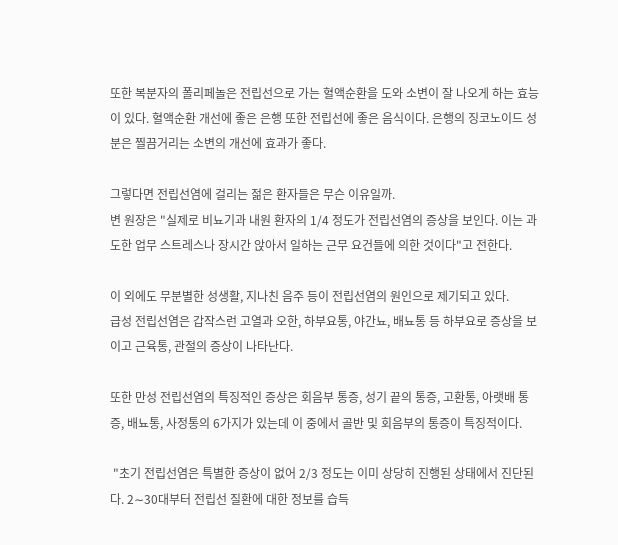또한 복분자의 폴리페놀은 전립선으로 가는 혈액순환을 도와 소변이 잘 나오게 하는 효능이 있다. 혈액순환 개선에 좋은 은행 또한 전립선에 좋은 음식이다. 은행의 징코노이드 성분은 찔끔거리는 소변의 개선에 효과가 좋다.

그렇다면 전립선염에 걸리는 젊은 환자들은 무슨 이유일까.
변 원장은 "실제로 비뇨기과 내원 환자의 1/4 정도가 전립선염의 증상을 보인다. 이는 과도한 업무 스트레스나 장시간 앉아서 일하는 근무 요건들에 의한 것이다"고 전한다.

이 외에도 무분별한 성생활, 지나친 음주 등이 전립선염의 원인으로 제기되고 있다.
급성 전립선염은 갑작스런 고열과 오한, 하부요통, 야간뇨, 배뇨통 등 하부요로 증상을 보이고 근육통, 관절의 증상이 나타난다.

또한 만성 전립선염의 특징적인 증상은 회음부 통증, 성기 끝의 통증, 고환통, 아랫배 통증, 배뇨통, 사정통의 6가지가 있는데 이 중에서 골반 및 회음부의 통증이 특징적이다.

 "초기 전립선염은 특별한 증상이 없어 2/3 정도는 이미 상당히 진행된 상태에서 진단된다. 2∼30대부터 전립선 질환에 대한 정보를 습득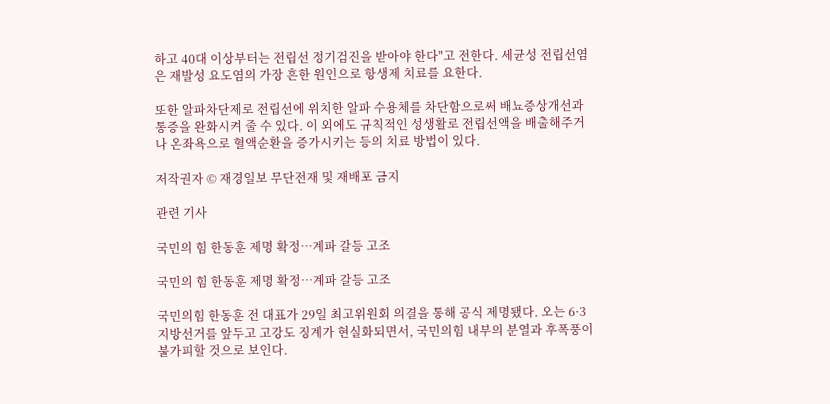하고 40대 이상부터는 전립선 정기검진을 받아야 한다"고 전한다. 세균성 전립선염은 재발성 요도염의 가장 흔한 원인으로 항생제 치료를 요한다.

또한 알파차단제로 전립선에 위치한 알파 수용체를 차단함으로써 배뇨증상개선과 통증을 완화시켜 줄 수 있다. 이 외에도 규칙적인 성생활로 전립선액을 배출해주거나 온좌욕으로 혈액순환을 증가시키는 등의 치료 방법이 있다.

저작권자 © 재경일보 무단전재 및 재배포 금지

관련 기사

국민의 힘 한동훈 제명 확정…계파 갈등 고조

국민의 힘 한동훈 제명 확정…계파 갈등 고조

국민의힘 한동훈 전 대표가 29일 최고위원회 의결을 통해 공식 제명됐다. 오는 6·3 지방선거를 앞두고 고강도 징계가 현실화되면서, 국민의힘 내부의 분열과 후폭풍이 불가피할 것으로 보인다.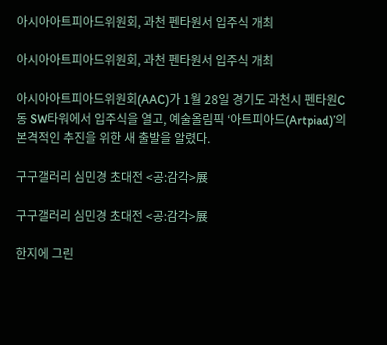아시아아트피아드위원회, 과천 펜타원서 입주식 개최

아시아아트피아드위원회, 과천 펜타원서 입주식 개최

아시아아트피아드위원회(AAC)가 1월 28일 경기도 과천시 펜타원C동 SW타워에서 입주식을 열고, 예술올림픽 ‘아트피아드(Artpiad)’의 본격적인 추진을 위한 새 출발을 알렸다.

구구갤러리 심민경 초대전 <공:감각>展

구구갤러리 심민경 초대전 <공:감각>展

한지에 그린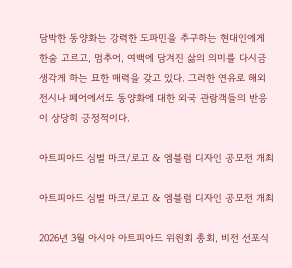담박한 동양화는 강력한 도파민을 추구하는 현대인에게 한숨 고르고, 멈추어, 여백에 담겨진 삶의 의미를 다시금 생각게 하는 묘한 매력을 갖고 있다. 그러한 연유로 해외전시나 페어에서도 동양화에 대한 외국 관람객들의 반응이 상당히 긍정적이다.

아트피아드 심벌 마크/로고 & 엠블럼 디자인 공모전 개최

아트피아드 심벌 마크/로고 & 엠블럼 디자인 공모전 개최

2026년 3월 아시아 아트피아드 위원회 총회, 비전 선포식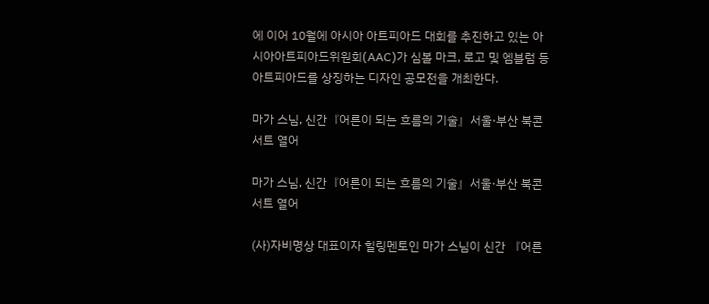에 이어 10월에 아시아 아트피아드 대회를 추진하고 있는 아시아아트피아드위원회(AAC)가 심볼 마크, 로고 및 엠블럼 등 아트피아드를 상징하는 디자인 공모전을 개최한다.

마가 스님, 신간『어른이 되는 흐름의 기술』서울·부산 북콘서트 열어

마가 스님, 신간『어른이 되는 흐름의 기술』서울·부산 북콘서트 열어

(사)자비명상 대표이자 힐링멘토인 마가 스님이 신간 『어른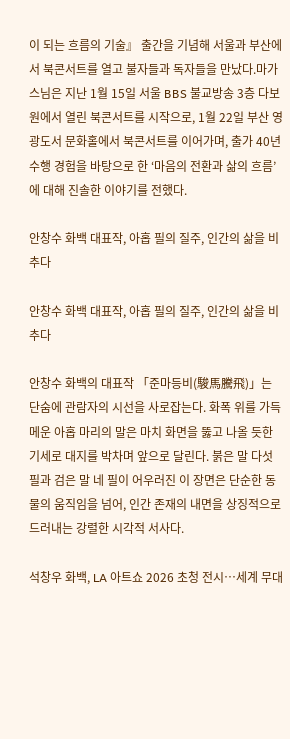이 되는 흐름의 기술』 출간을 기념해 서울과 부산에서 북콘서트를 열고 불자들과 독자들을 만났다.마가 스님은 지난 1월 15일 서울 BBS 불교방송 3층 다보원에서 열린 북콘서트를 시작으로, 1월 22일 부산 영광도서 문화홀에서 북콘서트를 이어가며, 출가 40년 수행 경험을 바탕으로 한 ‘마음의 전환과 삶의 흐름’에 대해 진솔한 이야기를 전했다.

안창수 화백 대표작, 아홉 필의 질주, 인간의 삶을 비추다

안창수 화백 대표작, 아홉 필의 질주, 인간의 삶을 비추다

안창수 화백의 대표작 「준마등비(駿馬騰飛)」는 단숨에 관람자의 시선을 사로잡는다. 화폭 위를 가득 메운 아홉 마리의 말은 마치 화면을 뚫고 나올 듯한 기세로 대지를 박차며 앞으로 달린다. 붉은 말 다섯 필과 검은 말 네 필이 어우러진 이 장면은 단순한 동물의 움직임을 넘어, 인간 존재의 내면을 상징적으로 드러내는 강렬한 시각적 서사다.

석창우 화백, LA 아트쇼 2026 초청 전시…세계 무대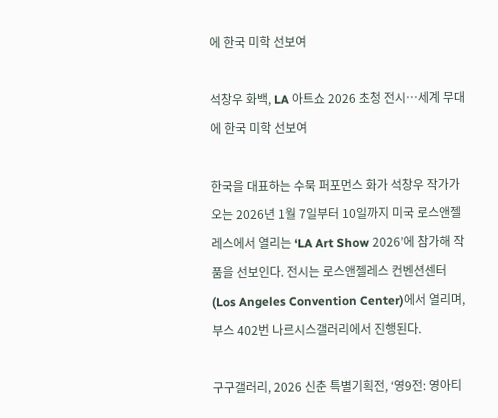에 한국 미학 선보여

석창우 화백, LA 아트쇼 2026 초청 전시…세계 무대에 한국 미학 선보여

한국을 대표하는 수묵 퍼포먼스 화가 석창우 작가가 오는 2026년 1월 7일부터 10일까지 미국 로스앤젤레스에서 열리는 ‘LA Art Show 2026’에 참가해 작품을 선보인다. 전시는 로스앤젤레스 컨벤션센터(Los Angeles Convention Center)에서 열리며, 부스 402번 나르시스갤러리에서 진행된다.

구구갤러리, 2026 신춘 특별기획전, ‘영9전: 영아티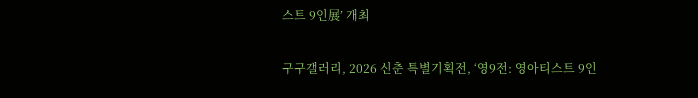스트 9인展’ 개최

구구갤러리, 2026 신춘 특별기획전, ‘영9전: 영아티스트 9인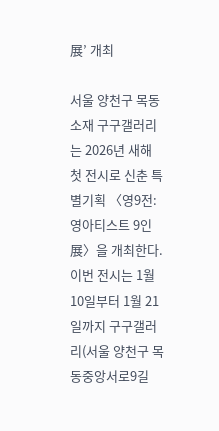展’ 개최

서울 양천구 목동 소재 구구갤러리는 2026년 새해 첫 전시로 신춘 특별기획 〈영9전: 영아티스트 9인展〉을 개최한다. 이번 전시는 1월 10일부터 1월 21일까지 구구갤러리(서울 양천구 목동중앙서로9길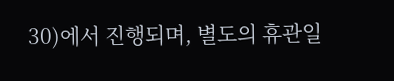30)에서 진행되며, 별도의 휴관일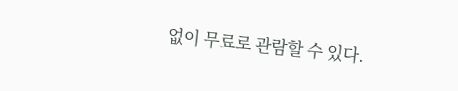없이 무료로 관람할 수 있다.